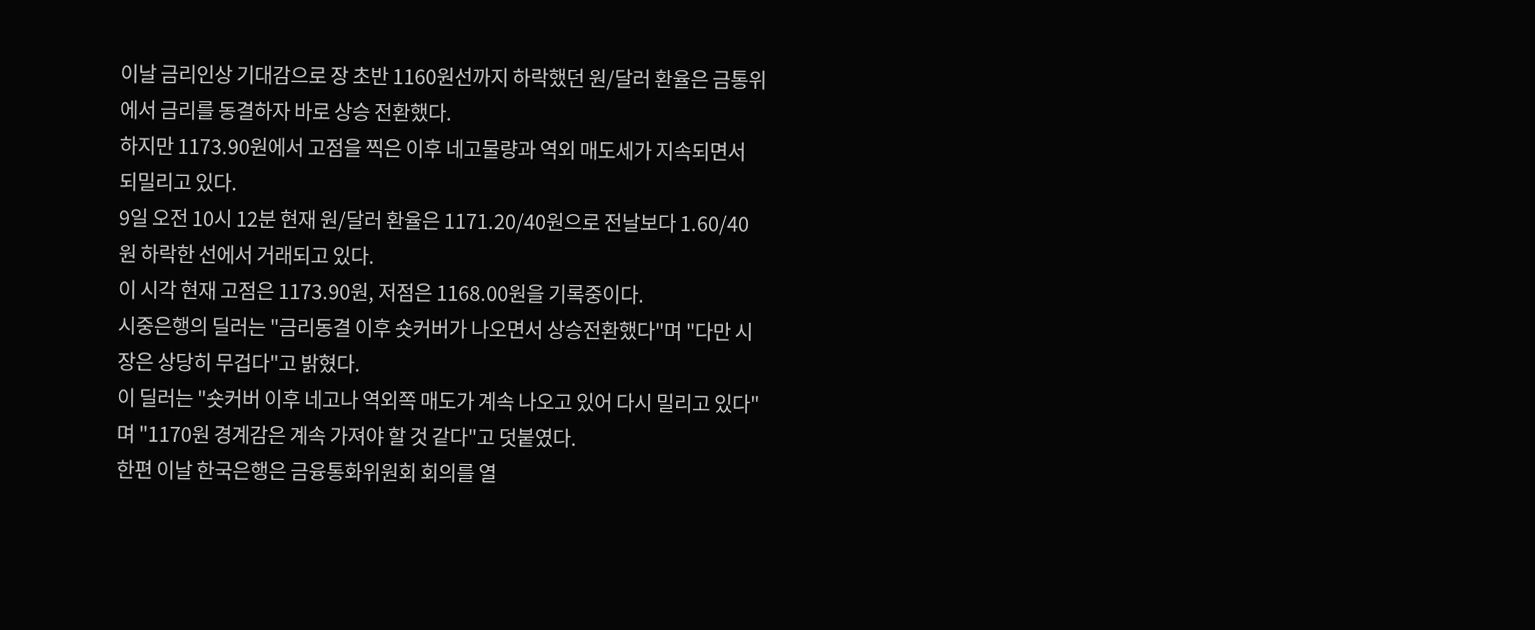이날 금리인상 기대감으로 장 초반 1160원선까지 하락했던 원/달러 환율은 금통위에서 금리를 동결하자 바로 상승 전환했다.
하지만 1173.90원에서 고점을 찍은 이후 네고물량과 역외 매도세가 지속되면서 되밀리고 있다.
9일 오전 10시 12분 현재 원/달러 환율은 1171.20/40원으로 전날보다 1.60/40원 하락한 선에서 거래되고 있다.
이 시각 현재 고점은 1173.90원, 저점은 1168.00원을 기록중이다.
시중은행의 딜러는 "금리동결 이후 숏커버가 나오면서 상승전환했다"며 "다만 시장은 상당히 무겁다"고 밝혔다.
이 딜러는 "숏커버 이후 네고나 역외쪽 매도가 계속 나오고 있어 다시 밀리고 있다"며 "1170원 경계감은 계속 가져야 할 것 같다"고 덧붙였다.
한편 이날 한국은행은 금융통화위원회 회의를 열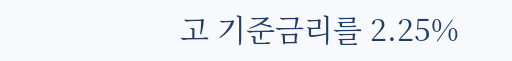고 기준금리를 2.25%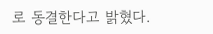로 동결한다고 밝혔다.